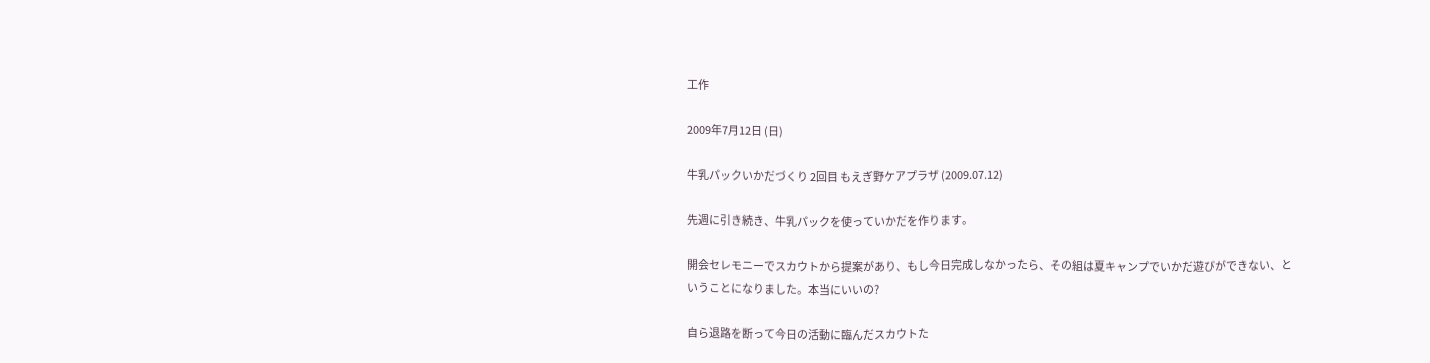工作

2009年7月12日 (日)

牛乳パックいかだづくり 2回目 もえぎ野ケアプラザ (2009.07.12)

先週に引き続き、牛乳パックを使っていかだを作ります。

開会セレモニーでスカウトから提案があり、もし今日完成しなかったら、その組は夏キャンプでいかだ遊びができない、ということになりました。本当にいいの?

自ら退路を断って今日の活動に臨んだスカウトた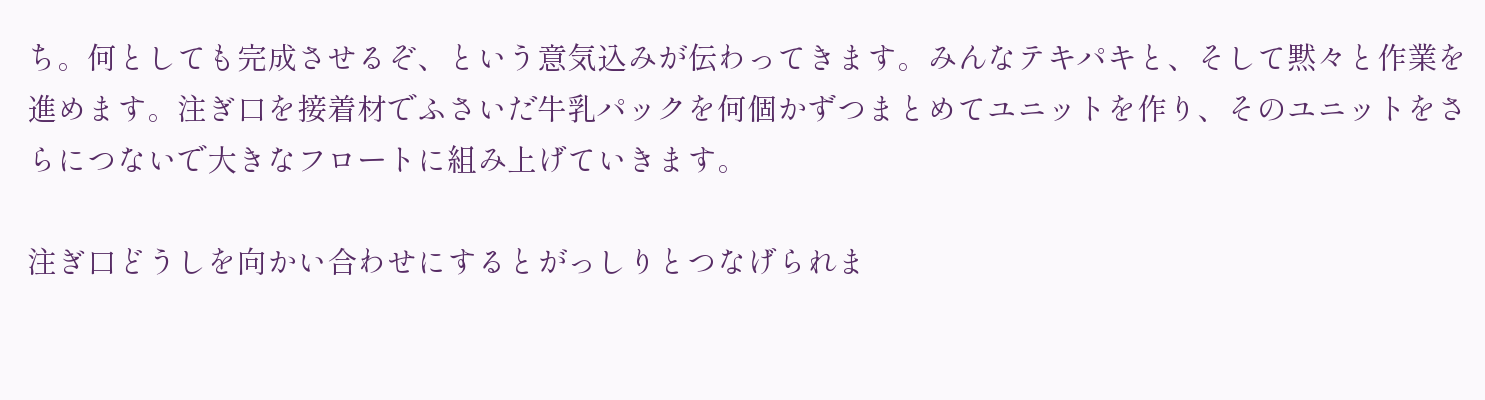ち。何としても完成させるぞ、という意気込みが伝わってきます。みんなテキパキと、そして黙々と作業を進めます。注ぎ口を接着材でふさいだ牛乳パックを何個かずつまとめてユニットを作り、そのユニットをさらにつないで大きなフロートに組み上げていきます。

注ぎ口どうしを向かい合わせにするとがっしりとつなげられま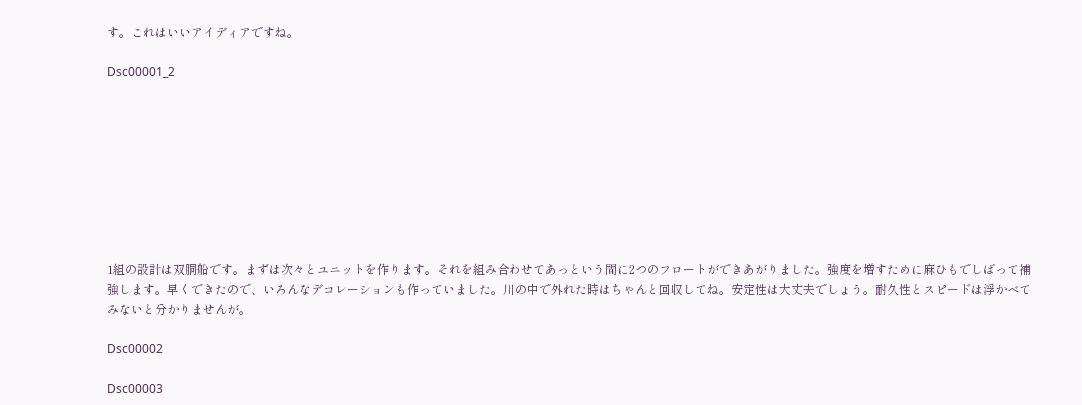す。これはいいアイディアですね。

Dsc00001_2









1組の設計は双胴船です。まずは次々とユニットを作ります。それを組み合わせてあっという間に2つのフロートができあがりました。強度を増すために麻ひもでしばって補強します。早くできたので、いろんなデコレーションも作っていました。川の中で外れた時はちゃんと回収してね。安定性は大丈夫でしょう。耐久性とスピードは浮かべてみないと分かりませんが。

Dsc00002

Dsc00003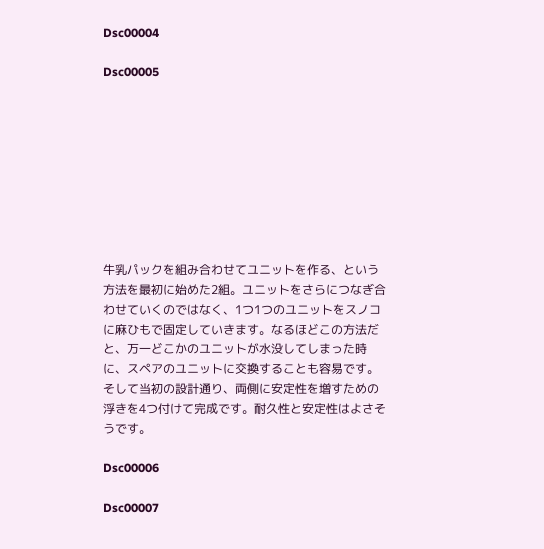Dsc00004

Dsc00005









牛乳パックを組み合わせてユニットを作る、という方法を最初に始めた2組。ユニットをさらにつなぎ合わせていくのではなく、1つ1つのユニットをスノコに麻ひもで固定していきます。なるほどこの方法だと、万一どこかのユニットが水没してしまった時に、スペアのユニットに交換することも容易です。そして当初の設計通り、両側に安定性を増すための浮きを4つ付けて完成です。耐久性と安定性はよさそうです。

Dsc00006

Dsc00007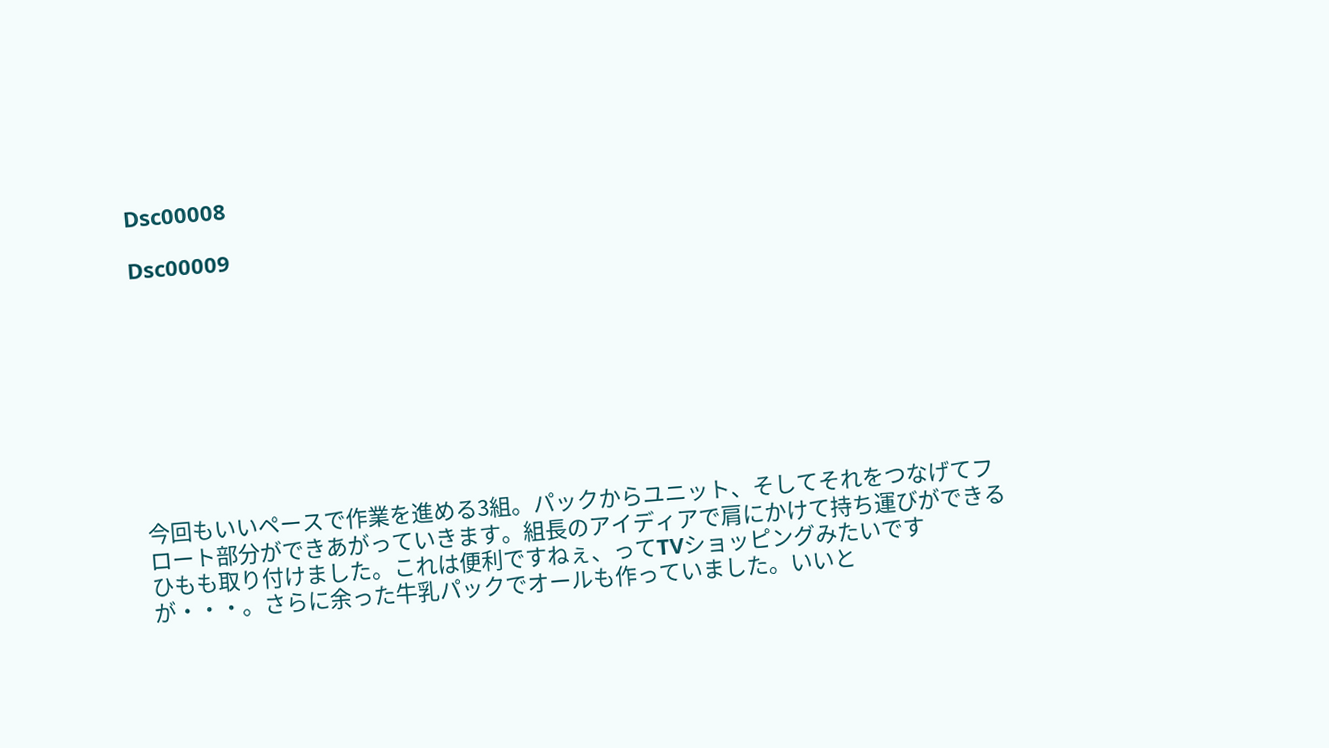Dsc00008

Dsc00009









今回もいいペースで作業を進める3組。パックからユニット、そしてそれをつなげてフロート部分ができあがっていきます。組長のアイディアで肩にかけて持ち運びができるひもも取り付けました。これは便利ですねぇ、ってTVショッピングみたいですが・・・。さらに余った牛乳パックでオールも作っていました。いいと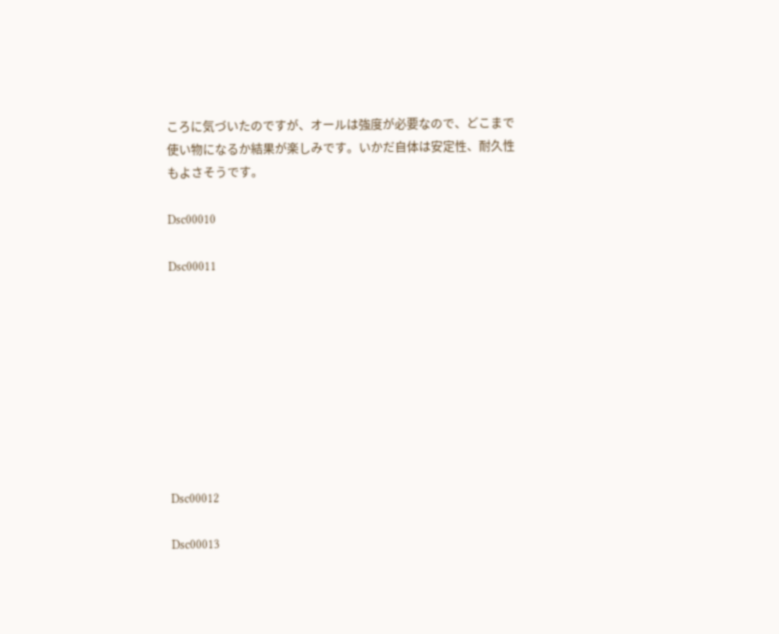ころに気づいたのですが、オールは強度が必要なので、どこまで使い物になるか結果が楽しみです。いかだ自体は安定性、耐久性もよさそうです。

Dsc00010

Dsc00011









Dsc00012

Dsc00013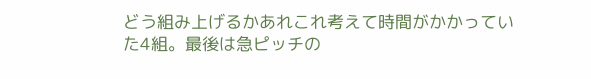どう組み上げるかあれこれ考えて時間がかかっていた4組。最後は急ピッチの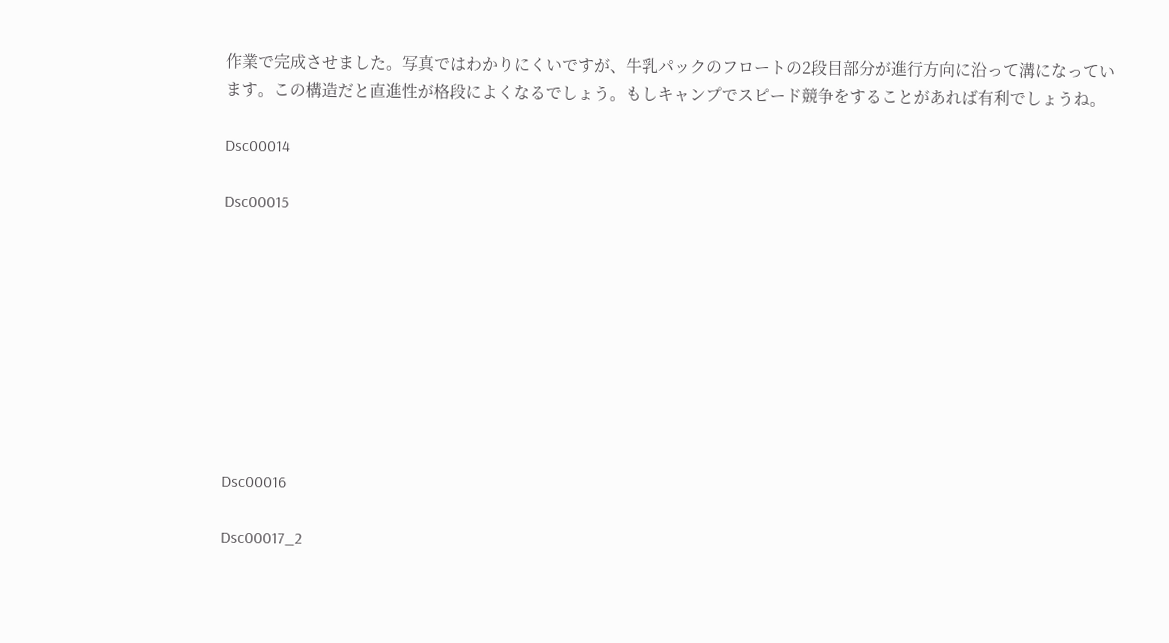作業で完成させました。写真ではわかりにくいですが、牛乳パックのフロートの2段目部分が進行方向に沿って溝になっています。この構造だと直進性が格段によくなるでしょう。もしキャンプでスピード競争をすることがあれば有利でしょうね。

Dsc00014

Dsc00015









Dsc00016

Dsc00017_2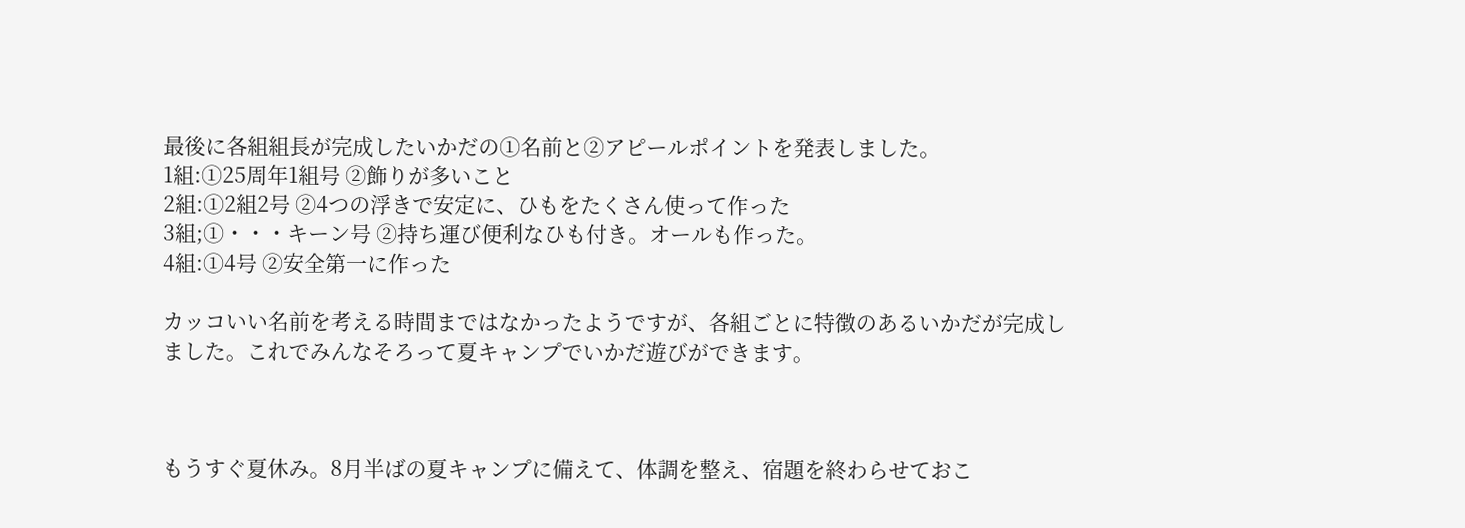最後に各組組長が完成したいかだの①名前と②アピールポイントを発表しました。
1組:①25周年1組号 ②飾りが多いこと
2組:①2組2号 ②4つの浮きで安定に、ひもをたくさん使って作った
3組;①・・・キーン号 ②持ち運び便利なひも付き。オールも作った。
4組:①4号 ②安全第一に作った

カッコいい名前を考える時間まではなかったようですが、各組ごとに特徴のあるいかだが完成しました。これでみんなそろって夏キャンプでいかだ遊びができます。



もうすぐ夏休み。8月半ばの夏キャンプに備えて、体調を整え、宿題を終わらせておこ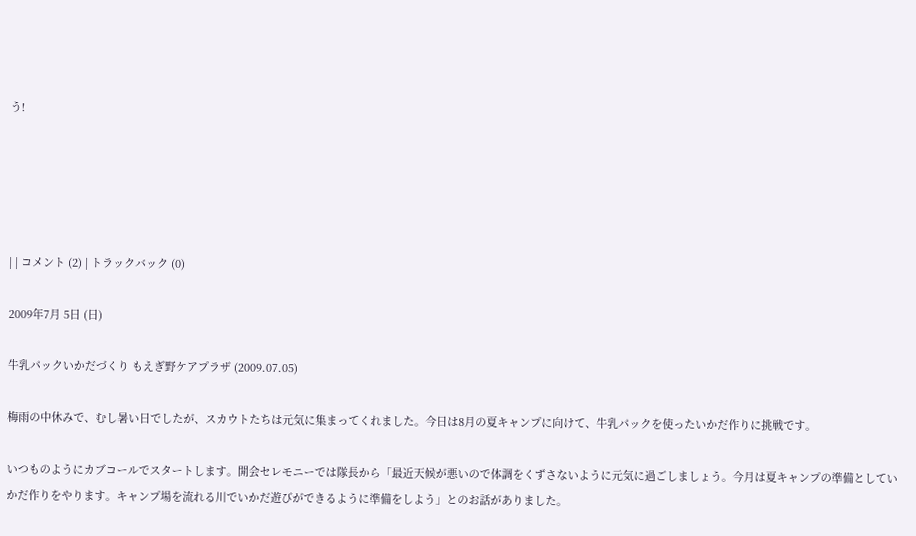う!





| | コメント (2) | トラックバック (0)

2009年7月 5日 (日)

牛乳パックいかだづくり もえぎ野ケアプラザ (2009.07.05)

梅雨の中休みで、むし暑い日でしたが、スカウトたちは元気に集まってくれました。今日は8月の夏キャンプに向けて、牛乳パックを使ったいかだ作りに挑戦です。

いつものようにカブコールでスタートします。開会セレモニーでは隊長から「最近天候が悪いので体調をくずさないように元気に過ごしましょう。今月は夏キャンプの準備としていかだ作りをやります。キャンプ場を流れる川でいかだ遊びができるように準備をしよう」とのお話がありました。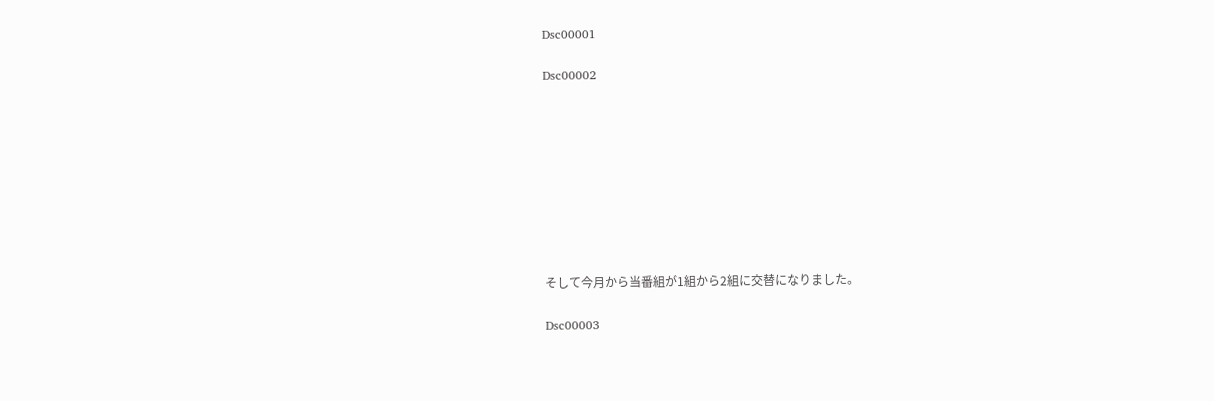Dsc00001

Dsc00002









そして今月から当番組が1組から2組に交替になりました。

Dsc00003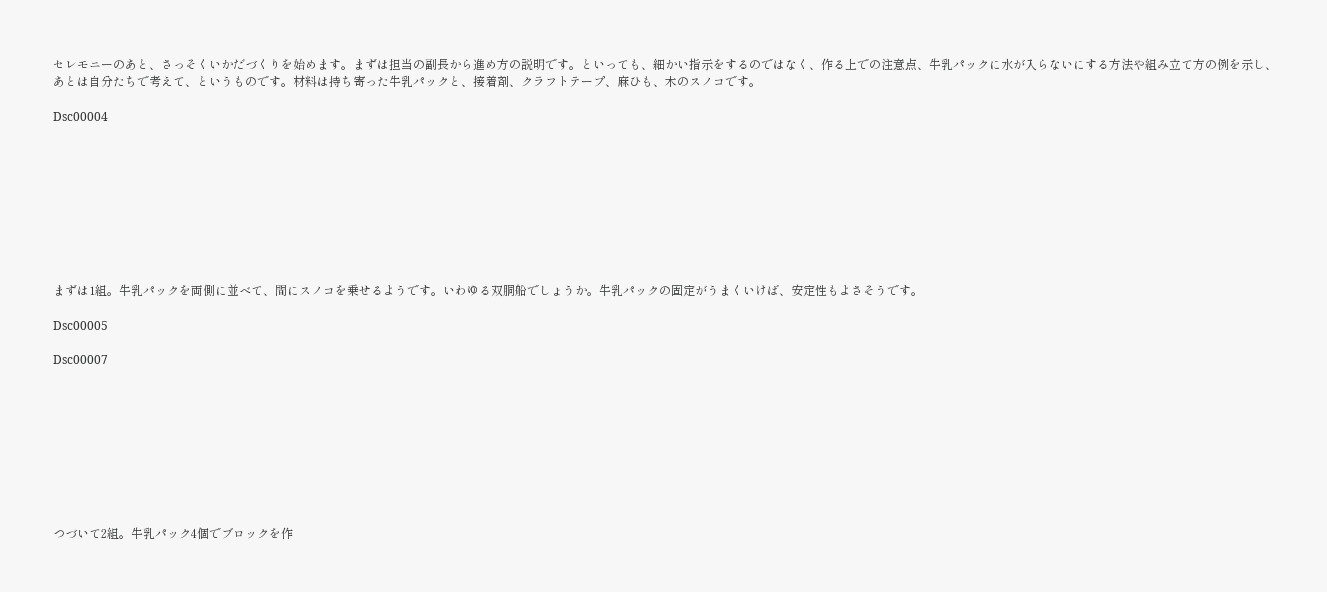セレモニーのあと、さっそくいかだづくりを始めます。まずは担当の副長から進め方の説明です。といっても、細かい指示をするのではなく、作る上での注意点、牛乳パックに水が入らないにする方法や組み立て方の例を示し、あとは自分たちで考えて、というものです。材料は持ち寄った牛乳パックと、接着剤、クラフトテープ、麻ひも、木のスノコです。

Dsc00004









まずは1組。牛乳パックを両側に並べて、間にスノコを乗せるようです。いわゆる双胴船でしょうか。牛乳パックの固定がうまくいけば、安定性もよさそうです。

Dsc00005

Dsc00007









つづいて2組。牛乳パック4個でブロックを作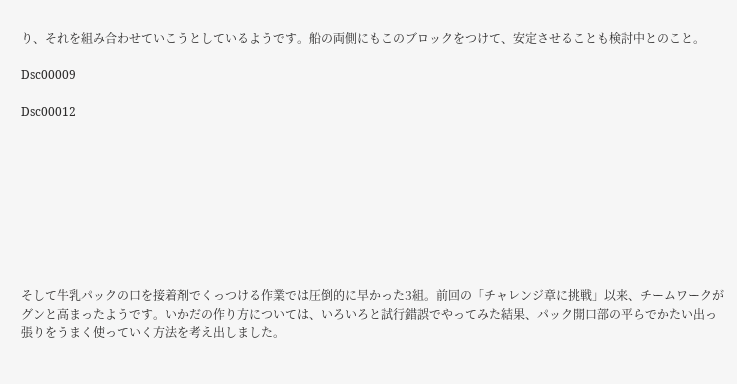り、それを組み合わせていこうとしているようです。船の両側にもこのブロックをつけて、安定させることも検討中とのこと。

Dsc00009

Dsc00012









そして牛乳パックの口を接着剤でくっつける作業では圧倒的に早かった3組。前回の「チャレンジ章に挑戦」以来、チームワークがグンと高まったようです。いかだの作り方については、いろいろと試行錯誤でやってみた結果、パック開口部の平らでかたい出っ張りをうまく使っていく方法を考え出しました。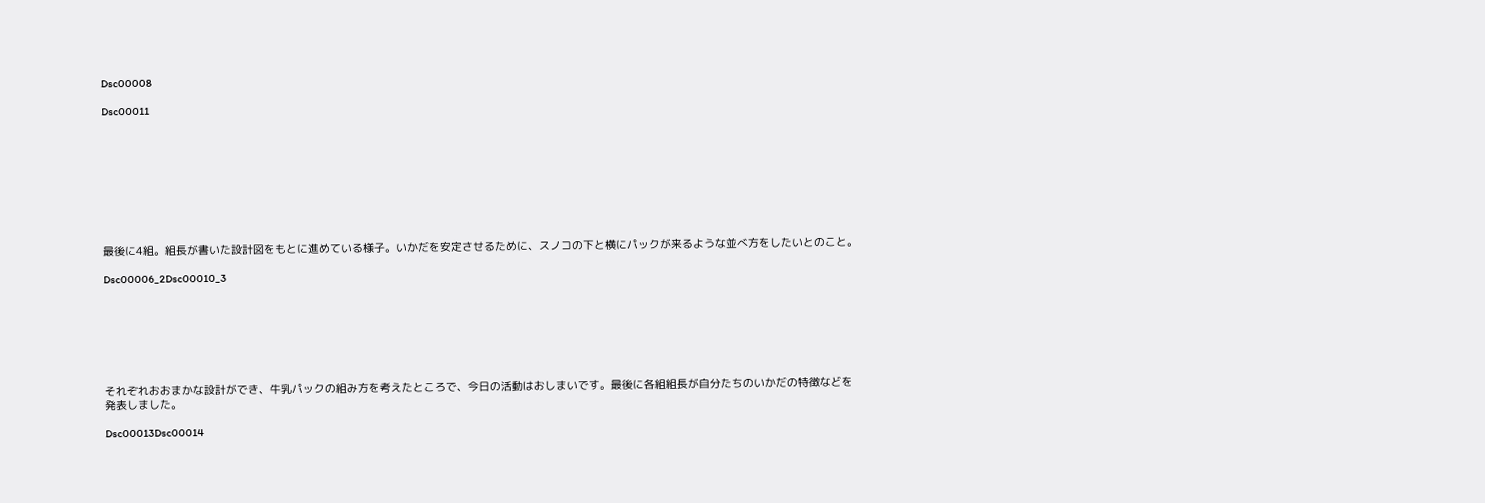Dsc00008

Dsc00011









最後に4組。組長が書いた設計図をもとに進めている様子。いかだを安定させるために、スノコの下と横にパックが来るような並べ方をしたいとのこと。

Dsc00006_2Dsc00010_3







それぞれおおまかな設計ができ、牛乳パックの組み方を考えたところで、今日の活動はおしまいです。最後に各組組長が自分たちのいかだの特徴などを発表しました。

Dsc00013Dsc00014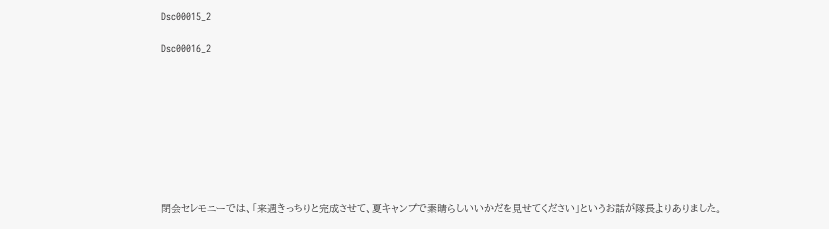Dsc00015_2

Dsc00016_2









閉会セレモニーでは、「来週きっちりと完成させて、夏キャンプで素晴らしいいかだを見せてください」というお話が隊長よりありました。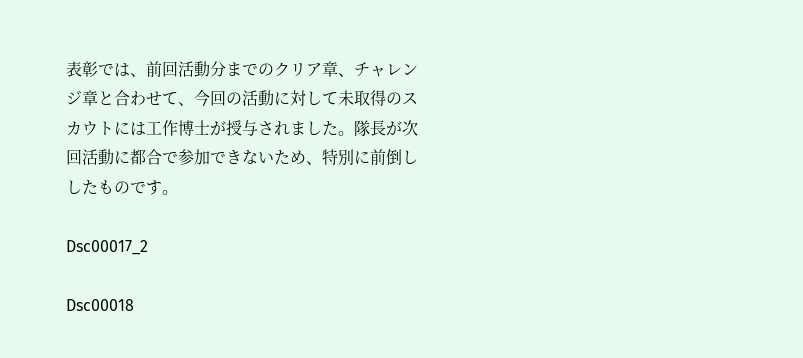表彰では、前回活動分までのクリア章、チャレンジ章と合わせて、今回の活動に対して未取得のスカウトには工作博士が授与されました。隊長が次回活動に都合で参加できないため、特別に前倒ししたものです。

Dsc00017_2

Dsc00018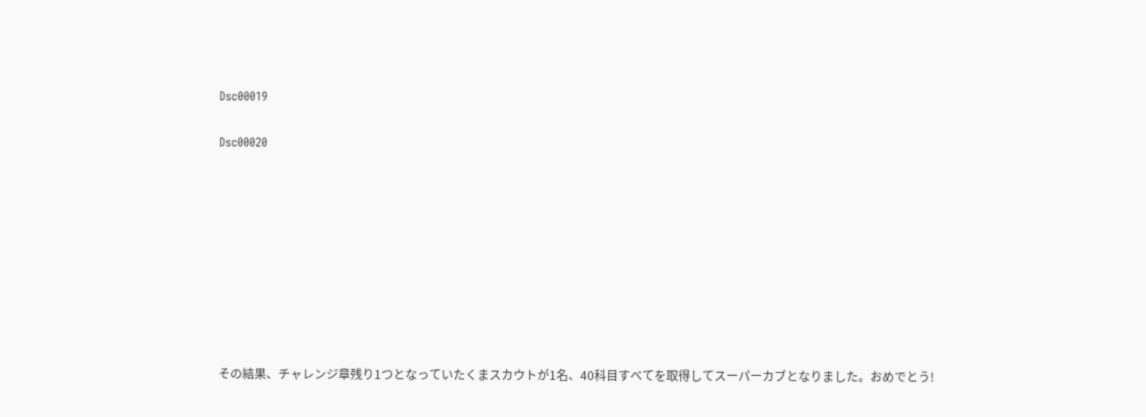Dsc00019

Dsc00020









その結果、チャレンジ章残り1つとなっていたくまスカウトが1名、40科目すべてを取得してスーパーカブとなりました。おめでとう!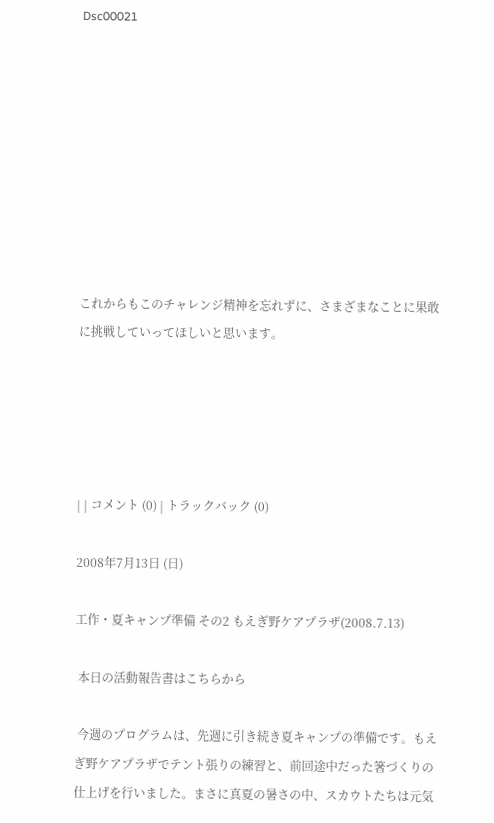Dsc00021









これからもこのチャレンジ精神を忘れずに、さまざまなことに果敢に挑戦していってほしいと思います。





| | コメント (0) | トラックバック (0)

2008年7月13日 (日)

工作・夏キャンプ準備 その2 もえぎ野ケアプラザ(2008.7.13)

 本日の活動報告書はこちらから

 今週のプログラムは、先週に引き続き夏キャンプの準備です。もえぎ野ケアプラザでテント張りの練習と、前回途中だった箸づくりの仕上げを行いました。まさに真夏の暑さの中、スカウトたちは元気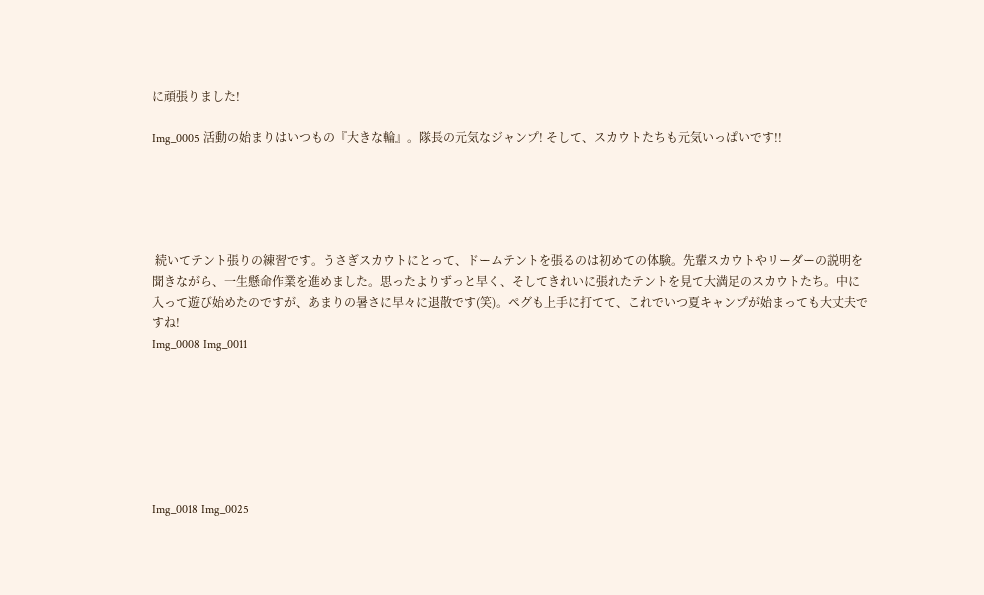に頑張りました!

Img_0005 活動の始まりはいつもの『大きな輪』。隊長の元気なジャンプ! そして、スカウトたちも元気いっぱいです!!





 続いてテント張りの練習です。うさぎスカウトにとって、ドームテントを張るのは初めての体験。先輩スカウトやリーダーの説明を聞きながら、一生懸命作業を進めました。思ったよりずっと早く、そしてきれいに張れたテントを見て大満足のスカウトたち。中に入って遊び始めたのですが、あまりの暑さに早々に退散です(笑)。ペグも上手に打てて、これでいつ夏キャンプが始まっても大丈夫ですね!
Img_0008 Img_0011







Img_0018 Img_0025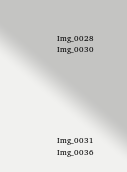Img_0028 Img_0030







Img_0031 Img_0036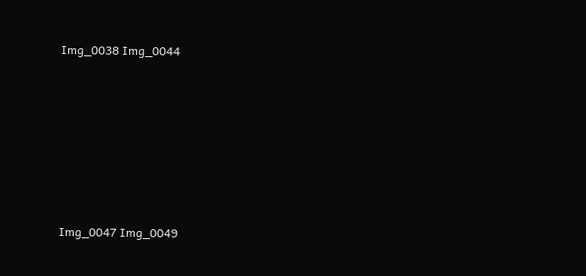Img_0038 Img_0044







Img_0047 Img_0049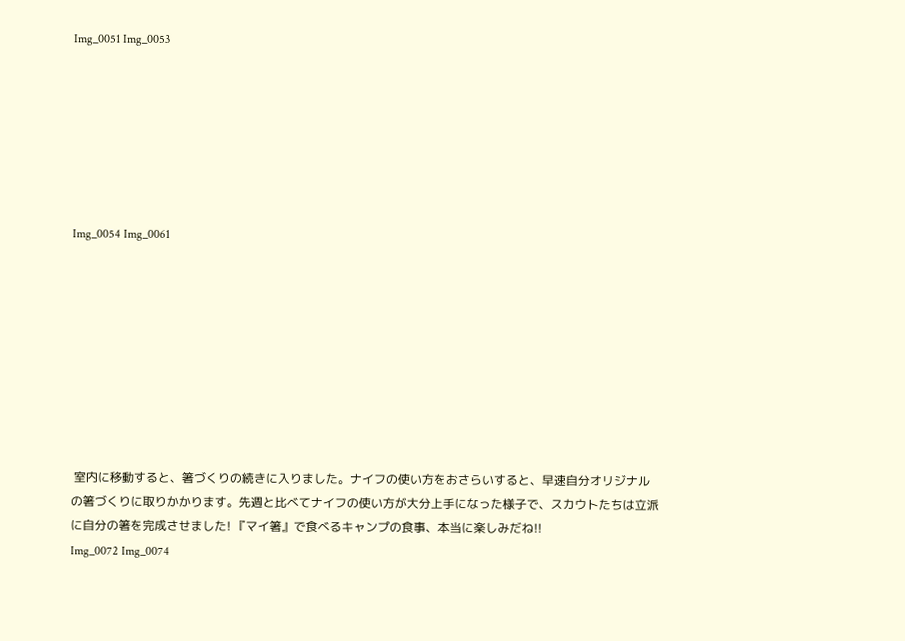Img_0051 Img_0053







Img_0054 Img_0061









 室内に移動すると、箸づくりの続きに入りました。ナイフの使い方をおさらいすると、早速自分オリジナルの箸づくりに取りかかります。先週と比べてナイフの使い方が大分上手になった様子で、スカウトたちは立派に自分の箸を完成させました! 『マイ箸』で食べるキャンプの食事、本当に楽しみだね!!
Img_0072 Img_0074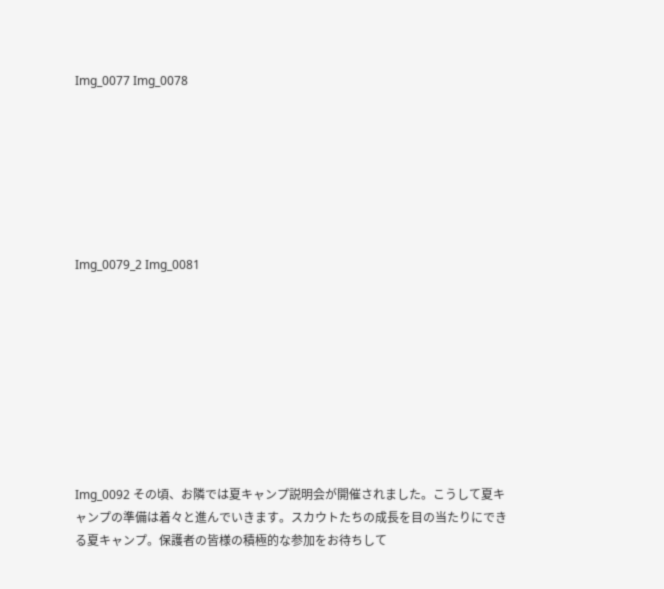Img_0077 Img_0078







Img_0079_2 Img_0081









Img_0092 その頃、お隣では夏キャンプ説明会が開催されました。こうして夏キャンプの準備は着々と進んでいきます。スカウトたちの成長を目の当たりにできる夏キャンプ。保護者の皆様の積極的な参加をお待ちして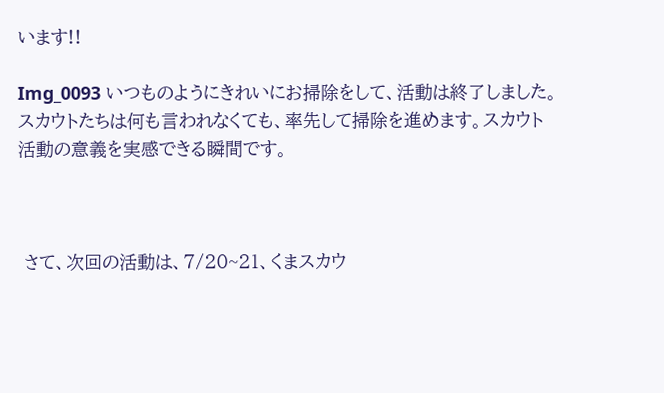います!!

Img_0093 いつものようにきれいにお掃除をして、活動は終了しました。スカウトたちは何も言われなくても、率先して掃除を進めます。スカウト活動の意義を実感できる瞬間です。



 さて、次回の活動は、7/20~21、くまスカウ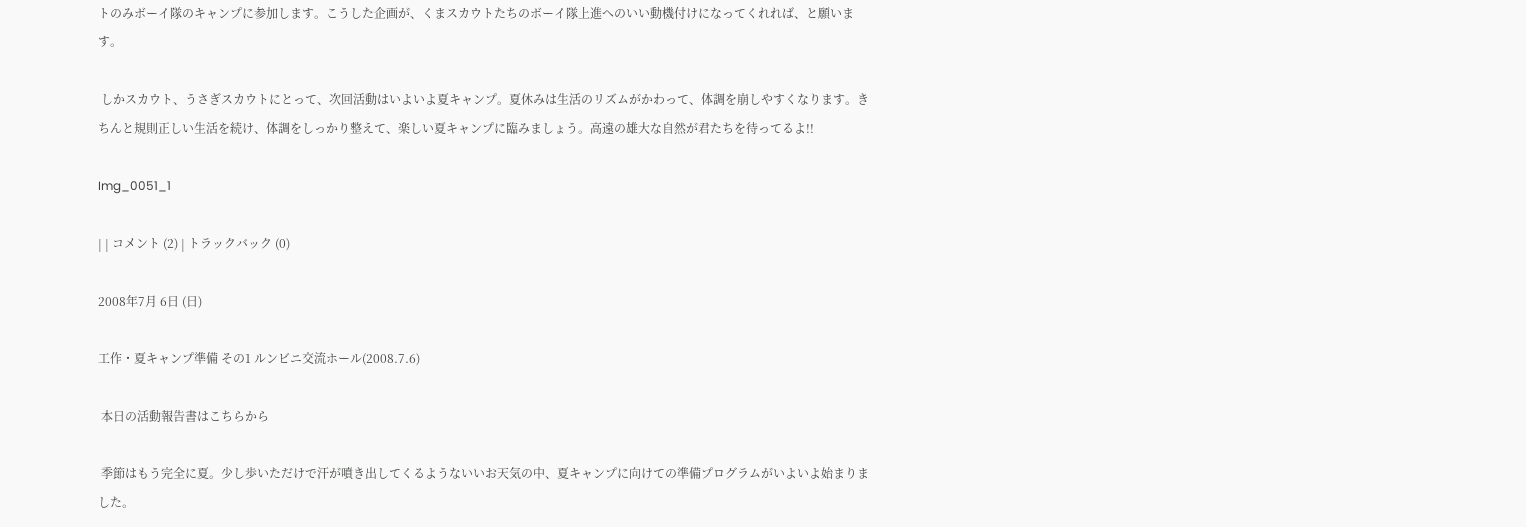トのみボーイ隊のキャンプに参加します。こうした企画が、くまスカウトたちのボーイ隊上進へのいい動機付けになってくれれば、と願います。

 しかスカウト、うさぎスカウトにとって、次回活動はいよいよ夏キャンプ。夏休みは生活のリズムがかわって、体調を崩しやすくなります。きちんと規則正しい生活を続け、体調をしっかり整えて、楽しい夏キャンプに臨みましょう。高遠の雄大な自然が君たちを待ってるよ!!

Img_0051_1

| | コメント (2) | トラックバック (0)

2008年7月 6日 (日)

工作・夏キャンプ準備 その1 ルンビニ交流ホール(2008.7.6)

 本日の活動報告書はこちらから

 季節はもう完全に夏。少し歩いただけで汗が噴き出してくるようないいお天気の中、夏キャンプに向けての準備プログラムがいよいよ始まりました。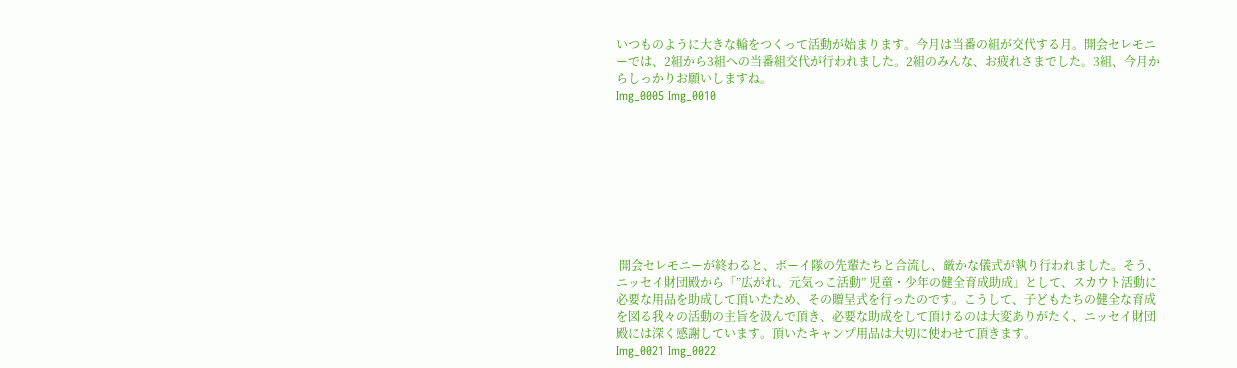いつものように大きな輪をつくって活動が始まります。今月は当番の組が交代する月。開会セレモニーでは、2組から3組への当番組交代が行われました。2組のみんな、お疲れさまでした。3組、今月からしっかりお願いしますね。
Img_0005 Img_0010









 開会セレモニーが終わると、ボーイ隊の先輩たちと合流し、厳かな儀式が執り行われました。そう、ニッセイ財団殿から「”広がれ、元気っこ活動” 児童・少年の健全育成助成」として、スカウト活動に必要な用品を助成して頂いたため、その贈呈式を行ったのです。こうして、子どもたちの健全な育成を図る我々の活動の主旨を汲んで頂き、必要な助成をして頂けるのは大変ありがたく、ニッセイ財団殿には深く感謝しています。頂いたキャンプ用品は大切に使わせて頂きます。
Img_0021 Img_0022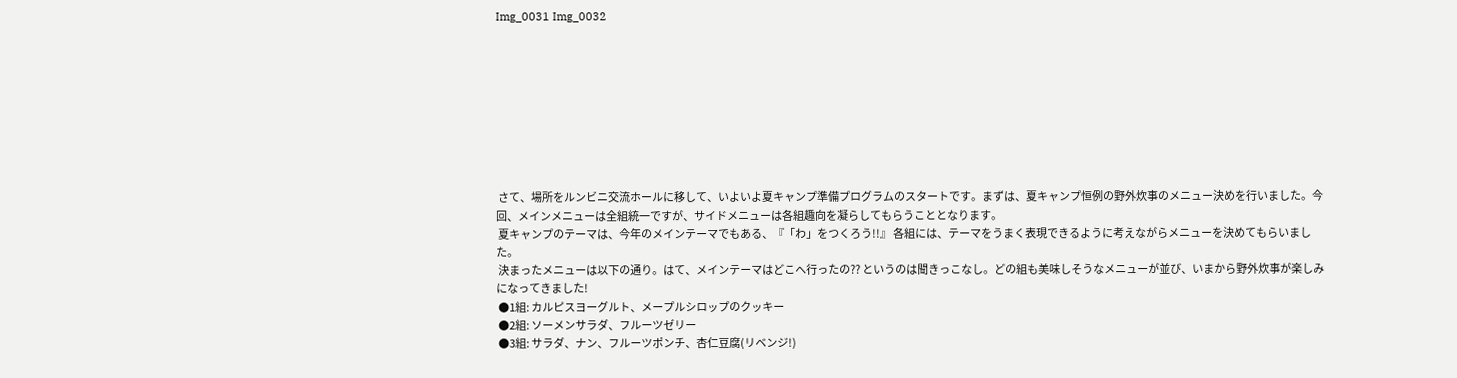Img_0031 Img_0032









 さて、場所をルンビニ交流ホールに移して、いよいよ夏キャンプ準備プログラムのスタートです。まずは、夏キャンプ恒例の野外炊事のメニュー決めを行いました。今回、メインメニューは全組統一ですが、サイドメニューは各組趣向を凝らしてもらうこととなります。
 夏キャンプのテーマは、今年のメインテーマでもある、『「わ」をつくろう!!』 各組には、テーマをうまく表現できるように考えながらメニューを決めてもらいました。
 決まったメニューは以下の通り。はて、メインテーマはどこへ行ったの?? というのは聞きっこなし。どの組も美味しそうなメニューが並び、いまから野外炊事が楽しみになってきました!
 ●1組: カルピスヨーグルト、メープルシロップのクッキー
 ●2組: ソーメンサラダ、フルーツゼリー
 ●3組: サラダ、ナン、フルーツポンチ、杏仁豆腐(リベンジ!)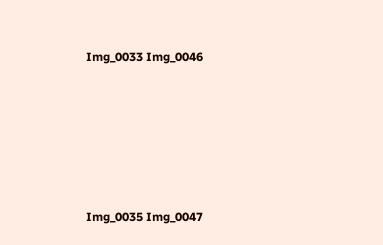Img_0033 Img_0046







Img_0035 Img_0047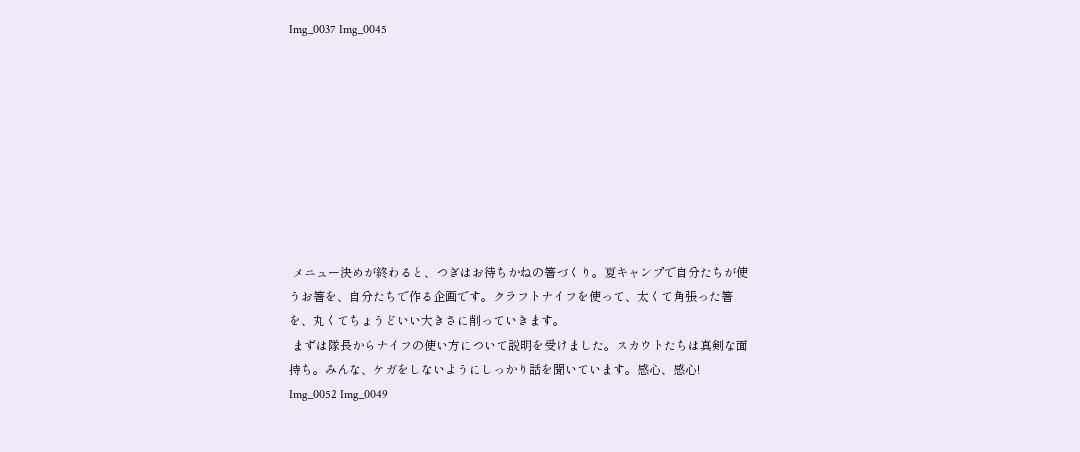Img_0037 Img_0045









 メニュー決めが終わると、つぎはお待ちかねの箸づくり。夏キャンプで自分たちが使うお箸を、自分たちで作る企画です。クラフトナイフを使って、太くて角張った箸を、丸くてちょうどいい大きさに削っていきます。
 まずは隊長からナイフの使い方について説明を受けました。スカウトたちは真剣な面持ち。みんな、ケガをしないようにしっかり話を聞いています。感心、感心!
Img_0052 Img_0049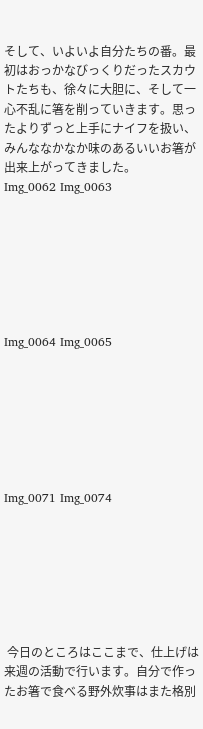そして、いよいよ自分たちの番。最初はおっかなびっくりだったスカウトたちも、徐々に大胆に、そして一心不乱に箸を削っていきます。思ったよりずっと上手にナイフを扱い、みんななかなか味のあるいいお箸が出来上がってきました。
Img_0062 Img_0063







Img_0064 Img_0065







Img_0071 Img_0074







 今日のところはここまで、仕上げは来週の活動で行います。自分で作ったお箸で食べる野外炊事はまた格別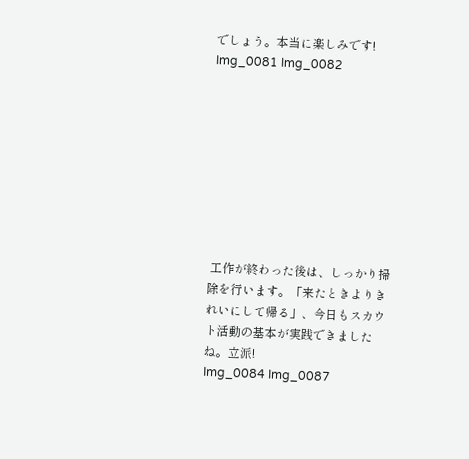でしょう。本当に楽しみです!
Img_0081 Img_0082









 工作が終わった後は、しっかり掃除を行います。「来たときよりきれいにして帰る」、今日もスカウト活動の基本が実践できましたね。立派!
Img_0084 Img_0087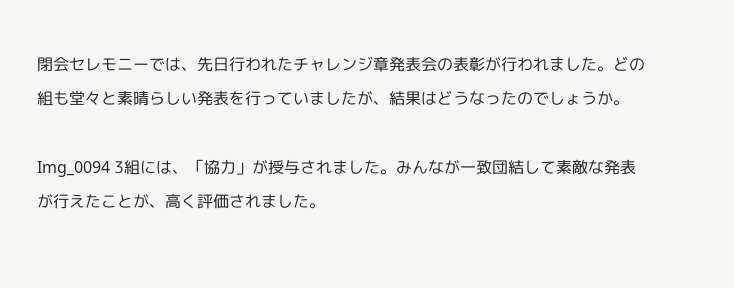閉会セレモニーでは、先日行われたチャレンジ章発表会の表彰が行われました。どの組も堂々と素晴らしい発表を行っていましたが、結果はどうなったのでしょうか。

Img_0094 3組には、「協力」が授与されました。みんなが一致団結して素敵な発表が行えたことが、高く評価されました。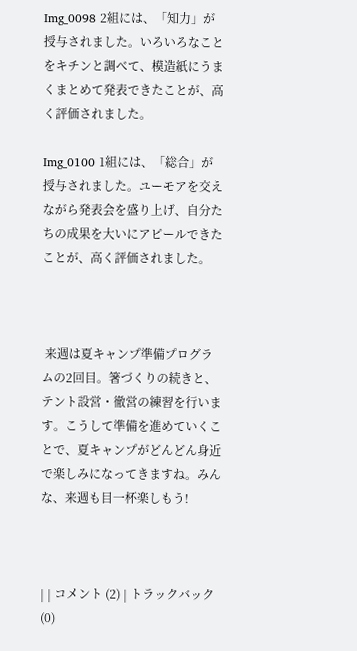Img_0098 2組には、「知力」が授与されました。いろいろなことをキチンと調べて、模造紙にうまくまとめて発表できたことが、高く評価されました。

Img_0100 1組には、「総合」が授与されました。ユーモアを交えながら発表会を盛り上げ、自分たちの成果を大いにアピールできたことが、高く評価されました。



 来週は夏キャンプ準備プログラムの2回目。箸づくりの続きと、テント設営・徹営の練習を行います。こうして準備を進めていくことで、夏キャンプがどんどん身近で楽しみになってきますね。みんな、来週も目一杯楽しもう!



| | コメント (2) | トラックバック (0)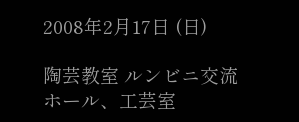2008年2月17日 (日)

陶芸教室 ルンビニ交流ホール、工芸室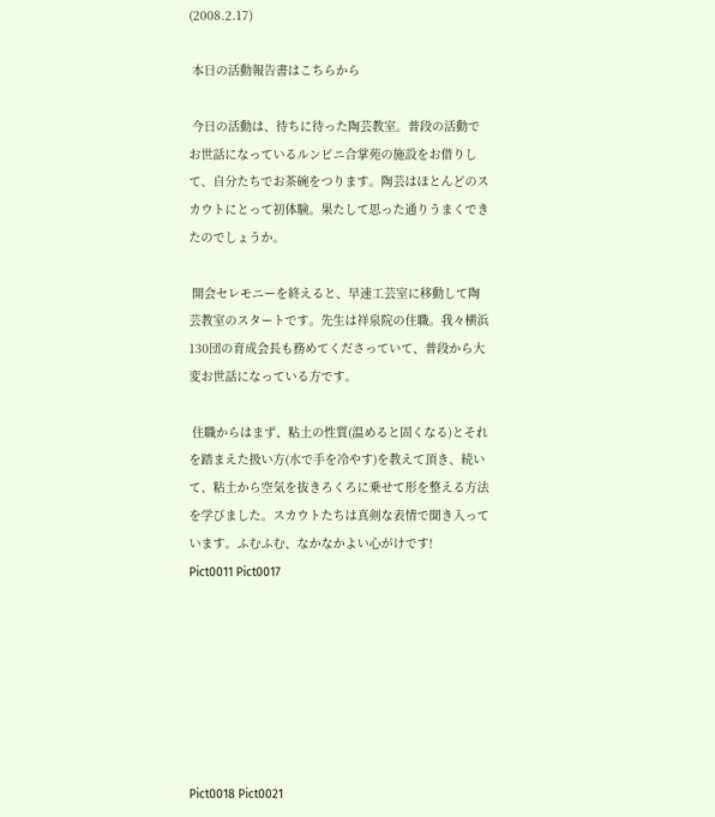(2008.2.17)

 本日の活動報告書はこちらから

 今日の活動は、待ちに待った陶芸教室。普段の活動でお世話になっているルンビニ合掌苑の施設をお借りして、自分たちでお茶碗をつります。陶芸はほとんどのスカウトにとって初体験。果たして思った通りうまくできたのでしょうか。

 開会セレモニーを終えると、早速工芸室に移動して陶芸教室のスタートです。先生は祥泉院の住職。我々横浜130団の育成会長も務めてくださっていて、普段から大変お世話になっている方です。

 住職からはまず、粘土の性質(温めると固くなる)とそれを踏まえた扱い方(水で手を冷やす)を教えて頂き、続いて、粘土から空気を抜きろくろに乗せて形を整える方法を学びました。スカウトたちは真剣な表情で聞き入っています。ふむふむ、なかなかよい心がけです!
Pict0011 Pict0017







Pict0018 Pict0021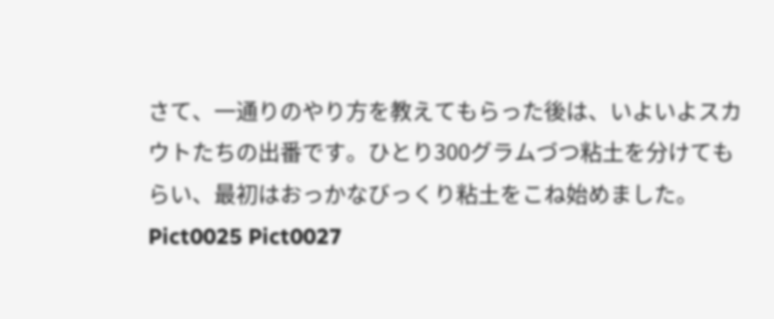さて、一通りのやり方を教えてもらった後は、いよいよスカウトたちの出番です。ひとり300グラムづつ粘土を分けてもらい、最初はおっかなびっくり粘土をこね始めました。
Pict0025 Pict0027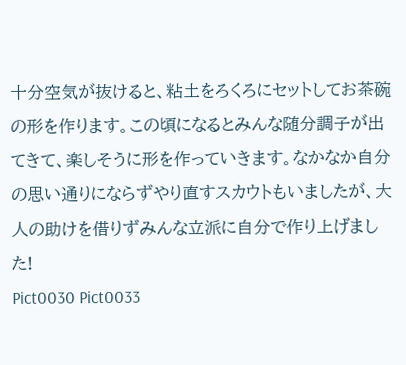十分空気が抜けると、粘土をろくろにセットしてお茶碗の形を作ります。この頃になるとみんな随分調子が出てきて、楽しそうに形を作っていきます。なかなか自分の思い通りにならずやり直すスカウトもいましたが、大人の助けを借りずみんな立派に自分で作り上げました!
Pict0030 Pict0033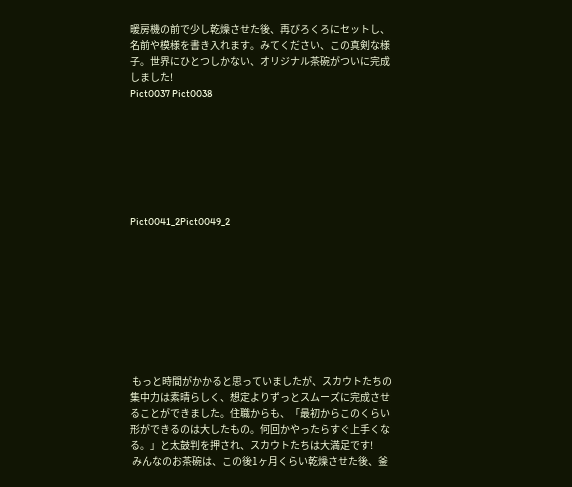暖房機の前で少し乾燥させた後、再びろくろにセットし、名前や模様を書き入れます。みてください、この真剣な様子。世界にひとつしかない、オリジナル茶碗がついに完成しました!
Pict0037 Pict0038







Pict0041_2Pict0049_2









 もっと時間がかかると思っていましたが、スカウトたちの集中力は素晴らしく、想定よりずっとスムーズに完成させることができました。住職からも、「最初からこのくらい形ができるのは大したもの。何回かやったらすぐ上手くなる。」と太鼓判を押され、スカウトたちは大満足です!
 みんなのお茶碗は、この後1ヶ月くらい乾燥させた後、釜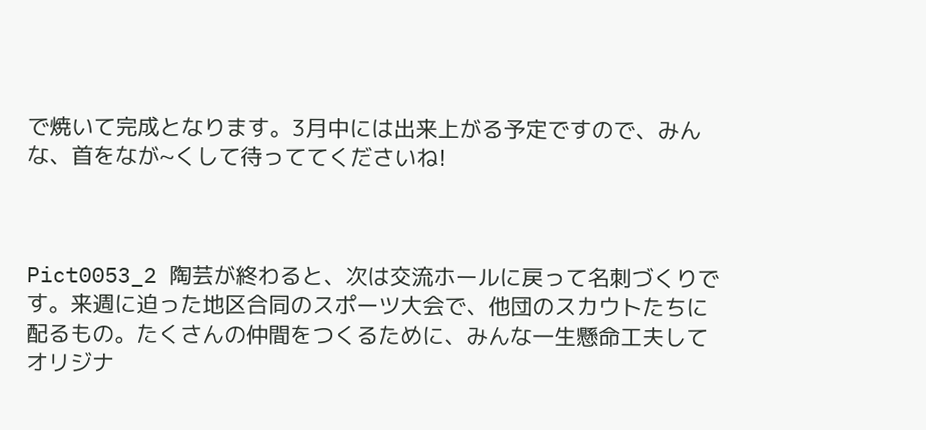で焼いて完成となります。3月中には出来上がる予定ですので、みんな、首をなが~くして待っててくださいね!



Pict0053_2 陶芸が終わると、次は交流ホールに戻って名刺づくりです。来週に迫った地区合同のスポーツ大会で、他団のスカウトたちに配るもの。たくさんの仲間をつくるために、みんな一生懸命工夫してオリジナ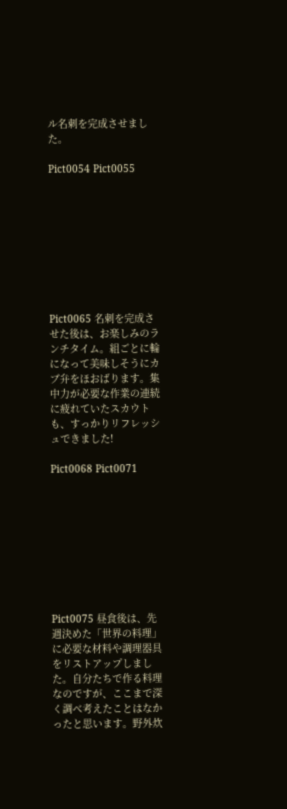ル名刺を完成させました。

Pict0054 Pict0055









Pict0065 名刺を完成させた後は、お楽しみのランチタイム。組ごとに輪になって美味しそうにカブ弁をほおばります。集中力が必要な作業の連続に疲れていたスカウトも、すっかりリフレッシュできました!

Pict0068 Pict0071









Pict0075 昼食後は、先週決めた「世界の料理」に必要な材料や調理器具をリストアップしました。自分たちで作る料理なのですが、ここまで深く調べ考えたことはなかったと思います。野外炊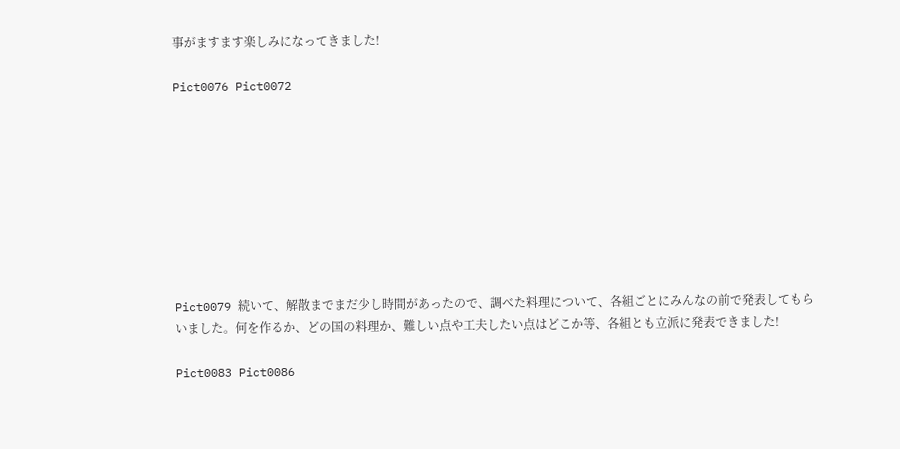事がますます楽しみになってきました!

Pict0076 Pict0072









Pict0079 続いて、解散までまだ少し時間があったので、調べた料理について、各組ごとにみんなの前で発表してもらいました。何を作るか、どの国の料理か、難しい点や工夫したい点はどこか等、各組とも立派に発表できました!

Pict0083 Pict0086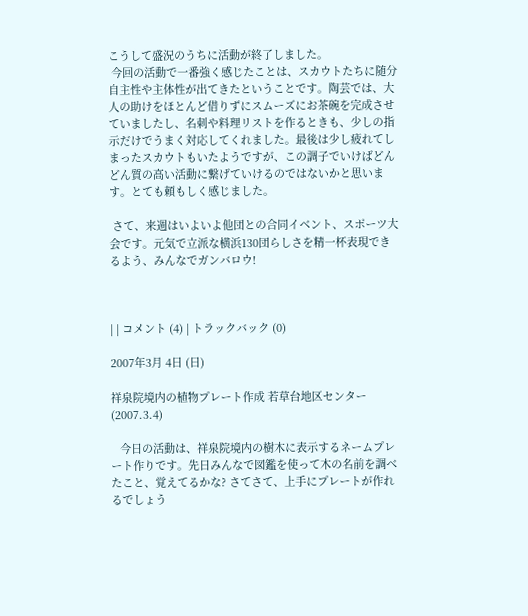こうして盛況のうちに活動が終了しました。
 今回の活動で一番強く感じたことは、スカウトたちに随分自主性や主体性が出てきたということです。陶芸では、大人の助けをほとんど借りずにスムーズにお茶碗を完成させていましたし、名刺や料理リストを作るときも、少しの指示だけでうまく対応してくれました。最後は少し疲れてしまったスカウトもいたようですが、この調子でいけばどんどん質の高い活動に繋げていけるのではないかと思います。とても頼もしく感じました。

 さて、来週はいよいよ他団との合同イベント、スポーツ大会です。元気で立派な横浜130団らしさを精一杯表現できるよう、みんなでガンバロウ!



| | コメント (4) | トラックバック (0)

2007年3月 4日 (日)

祥泉院境内の植物プレート作成 若草台地区センター(2007.3.4)

   今日の活動は、祥泉院境内の樹木に表示するネームプレート作りです。先日みんなで図鑑を使って木の名前を調べたこと、覚えてるかな? さてさて、上手にプレートが作れるでしょう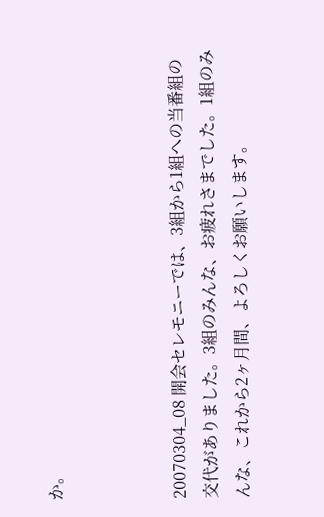か。



20070304_08 開会セレモニーでは、3組から1組への当番組の交代がありました。3組のみんな、お疲れさまでした。1組のみんな、これから2ヶ月間、よろしくお願いします。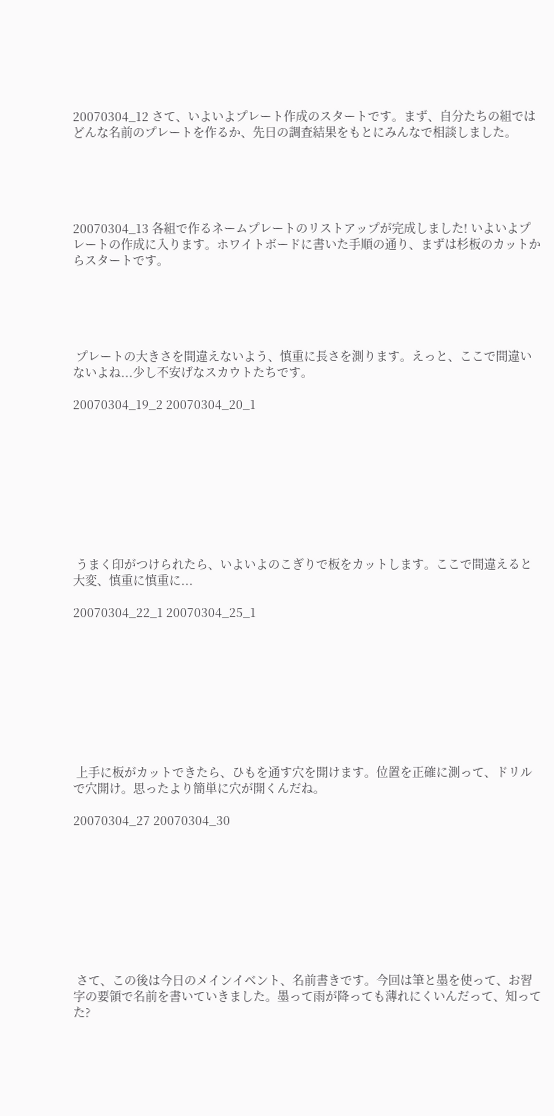20070304_12 さて、いよいよプレート作成のスタートです。まず、自分たちの組ではどんな名前のプレートを作るか、先日の調査結果をもとにみんなで相談しました。





20070304_13 各組で作るネームプレートのリストアップが完成しました! いよいよプレートの作成に入ります。ホワイトボードに書いた手順の通り、まずは杉板のカットからスタートです。





 プレートの大きさを間違えないよう、慎重に長さを測ります。えっと、ここで間違いないよね...少し不安げなスカウトたちです。

20070304_19_2 20070304_20_1









 うまく印がつけられたら、いよいよのこぎりで板をカットします。ここで間違えると大変、慎重に慎重に...

20070304_22_1 20070304_25_1









 上手に板がカットできたら、ひもを通す穴を開けます。位置を正確に測って、ドリルで穴開け。思ったより簡単に穴が開くんだね。

20070304_27 20070304_30









 さて、この後は今日のメインイベント、名前書きです。今回は筆と墨を使って、お習字の要領で名前を書いていきました。墨って雨が降っても薄れにくいんだって、知ってた?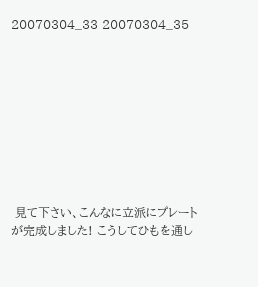20070304_33 20070304_35









 見て下さい、こんなに立派にプレートが完成しました! こうしてひもを通し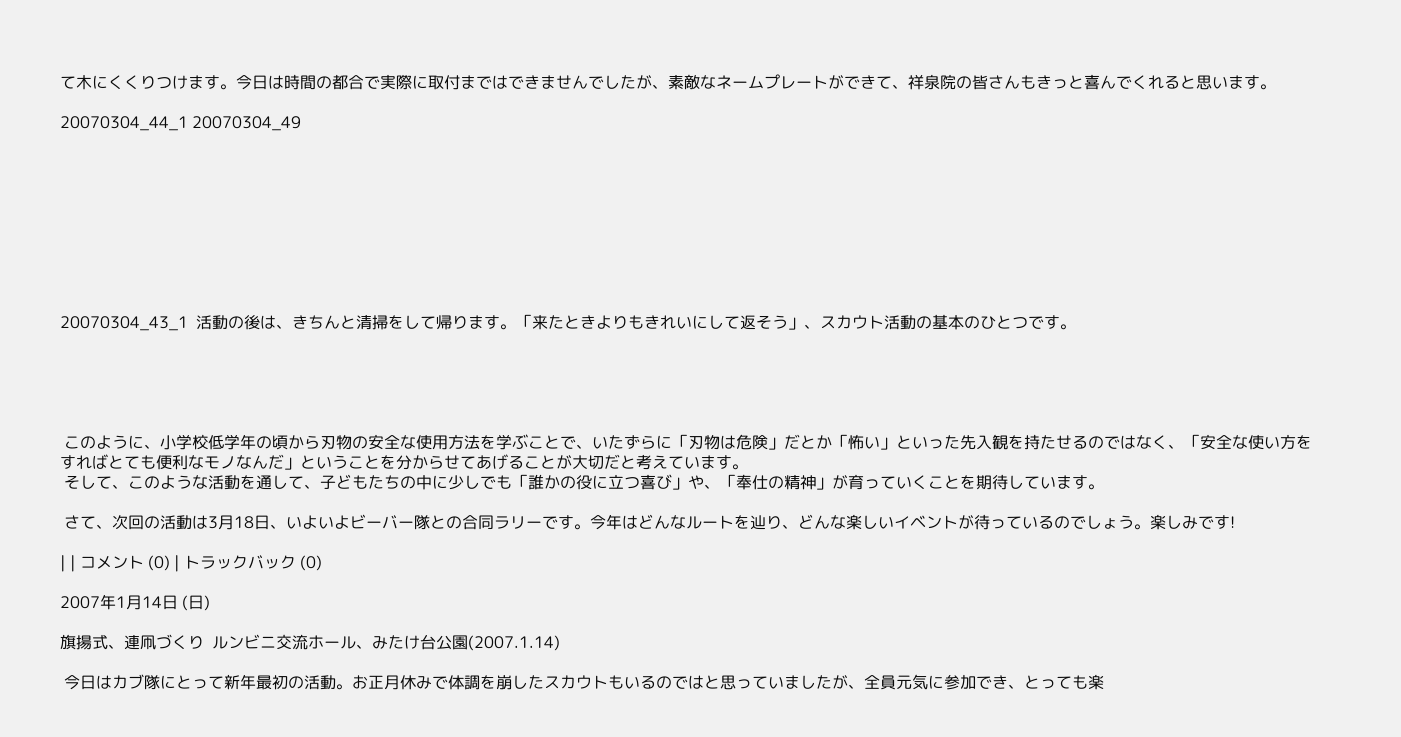て木にくくりつけます。今日は時間の都合で実際に取付まではできませんでしたが、素敵なネームプレートができて、祥泉院の皆さんもきっと喜んでくれると思います。

20070304_44_1 20070304_49









20070304_43_1  活動の後は、きちんと清掃をして帰ります。「来たときよりもきれいにして返そう」、スカウト活動の基本のひとつです。





 このように、小学校低学年の頃から刃物の安全な使用方法を学ぶことで、いたずらに「刃物は危険」だとか「怖い」といった先入観を持たせるのではなく、「安全な使い方をすればとても便利なモノなんだ」ということを分からせてあげることが大切だと考えています。
 そして、このような活動を通して、子どもたちの中に少しでも「誰かの役に立つ喜び」や、「奉仕の精神」が育っていくことを期待しています。

 さて、次回の活動は3月18日、いよいよビーバー隊との合同ラリーです。今年はどんなルートを辿り、どんな楽しいイベントが待っているのでしょう。楽しみです!

| | コメント (0) | トラックバック (0)

2007年1月14日 (日)

旗揚式、連凧づくり  ルンビニ交流ホール、みたけ台公園(2007.1.14)

 今日はカブ隊にとって新年最初の活動。お正月休みで体調を崩したスカウトもいるのではと思っていましたが、全員元気に参加でき、とっても楽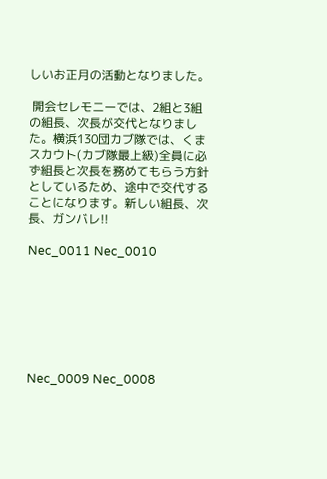しいお正月の活動となりました。

 開会セレモニーでは、2組と3組の組長、次長が交代となりました。横浜130団カブ隊では、くまスカウト(カブ隊最上級)全員に必ず組長と次長を務めてもらう方針としているため、途中で交代することになります。新しい組長、次長、ガンバレ!!

Nec_0011 Nec_0010







Nec_0009 Nec_0008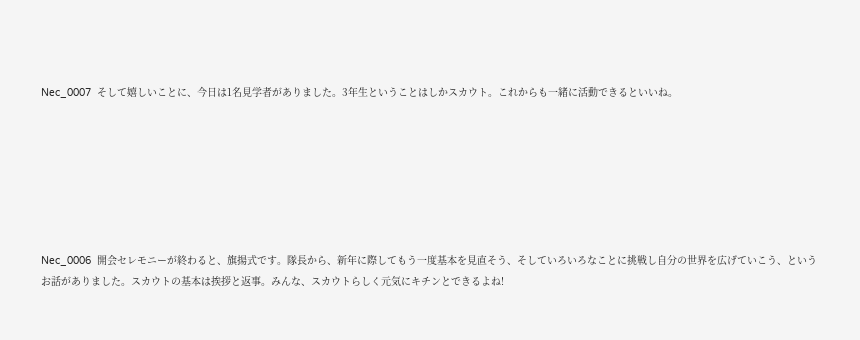Nec_0007  そして嬉しいことに、今日は1名見学者がありました。3年生ということはしかスカウト。これからも一緒に活動できるといいね。







Nec_0006  開会セレモニーが終わると、旗揚式です。隊長から、新年に際してもう一度基本を見直そう、そしていろいろなことに挑戦し自分の世界を広げていこう、というお話がありました。スカウトの基本は挨拶と返事。みんな、スカウトらしく元気にキチンとできるよね!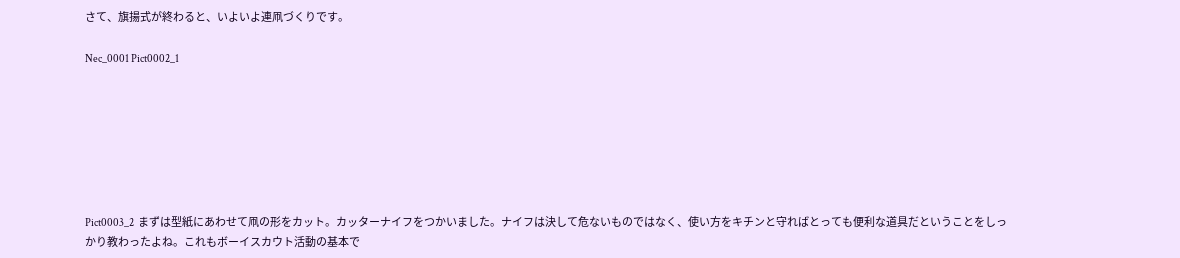さて、旗揚式が終わると、いよいよ連凧づくりです。

Nec_0001 Pict0002_1







Pict0003_2  まずは型紙にあわせて凧の形をカット。カッターナイフをつかいました。ナイフは決して危ないものではなく、使い方をキチンと守ればとっても便利な道具だということをしっかり教わったよね。これもボーイスカウト活動の基本で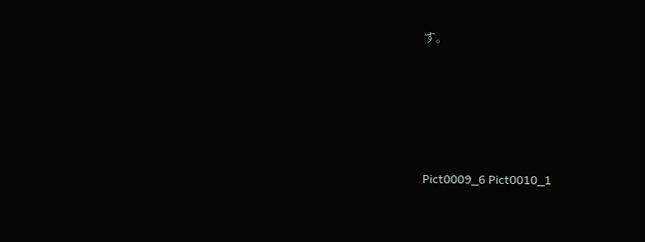す。





Pict0009_6 Pict0010_1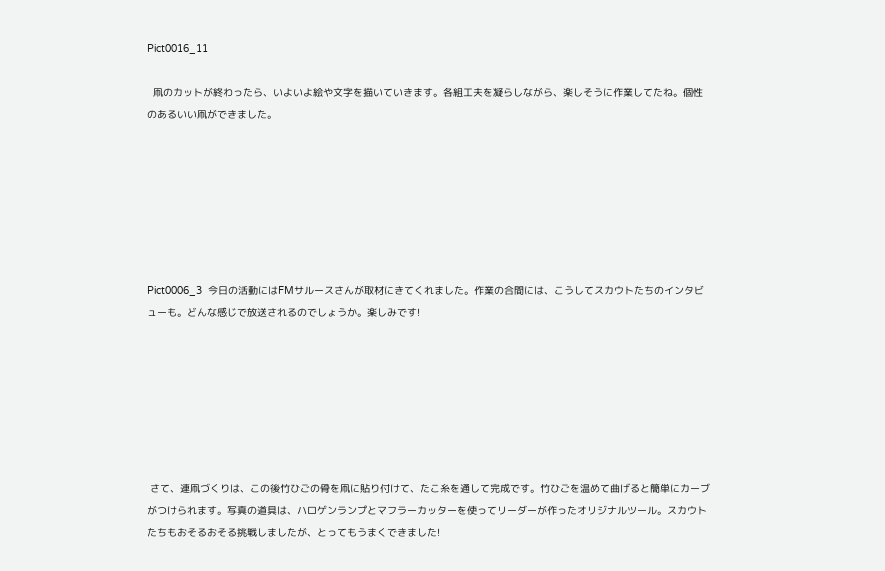Pict0016_11

  凧のカットが終わったら、いよいよ絵や文字を描いていきます。各組工夫を凝らしながら、楽しそうに作業してたね。個性のあるいい凧ができました。







Pict0006_3  今日の活動にはFMサルースさんが取材にきてくれました。作業の合間には、こうしてスカウトたちのインタビューも。どんな感じで放送されるのでしょうか。楽しみです!







 さて、連凧づくりは、この後竹ひごの骨を凧に貼り付けて、たこ糸を通して完成です。竹ひごを温めて曲げると簡単にカーブがつけられます。写真の道具は、ハロゲンランプとマフラーカッターを使ってリーダーが作ったオリジナルツール。スカウトたちもおそるおそる挑戦しましたが、とってもうまくできました!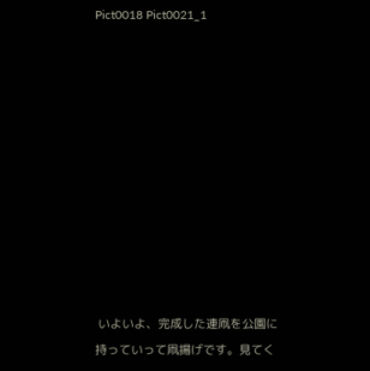Pict0018 Pict0021_1











 いよいよ、完成した連凧を公園に持っていって凧揚げです。見てく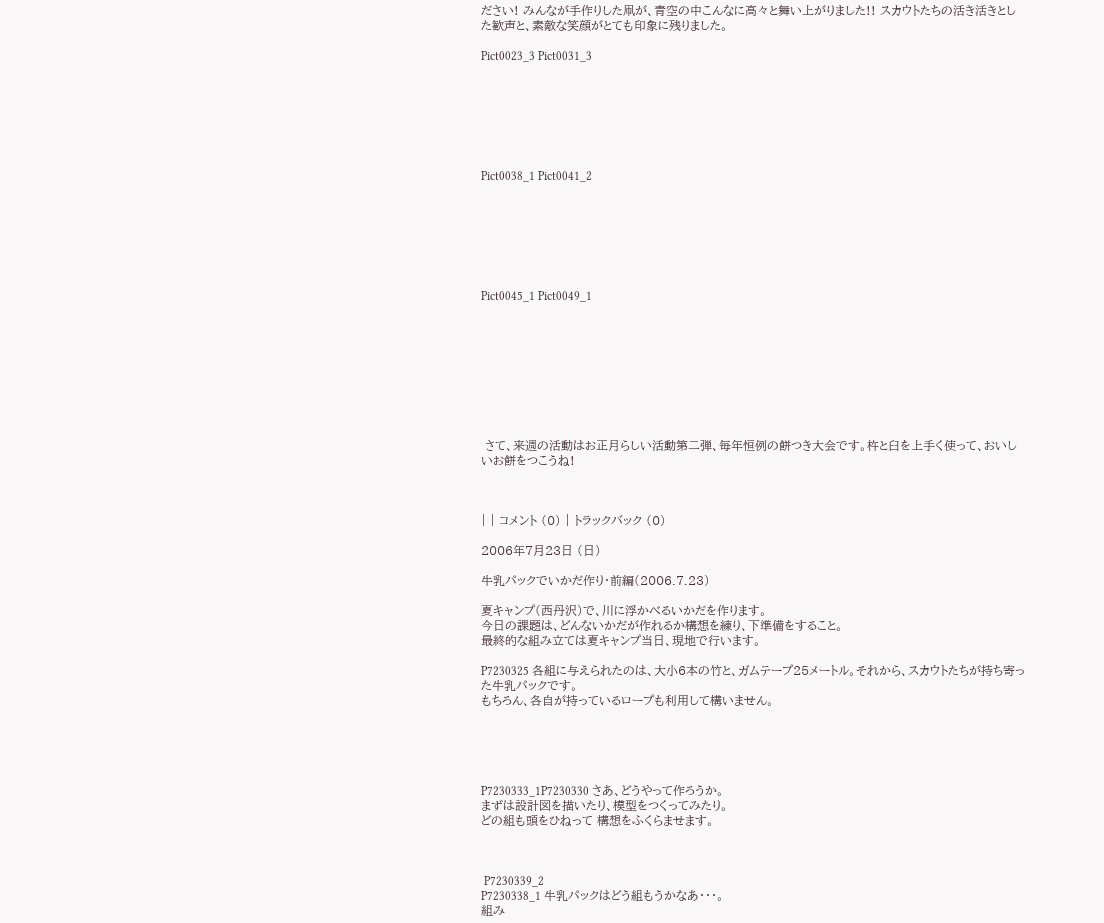ださい! みんなが手作りした凧が、青空の中こんなに高々と舞い上がりました!! スカウトたちの活き活きとした歓声と、素敵な笑顔がとても印象に残りました。

Pict0023_3 Pict0031_3







Pict0038_1 Pict0041_2







Pict0045_1 Pict0049_1









 さて、来週の活動はお正月らしい活動第二弾、毎年恒例の餅つき大会です。杵と臼を上手く使って、おいしいお餅をつこうね!



| | コメント (0) | トラックバック (0)

2006年7月23日 (日)

牛乳パックでいかだ作り・前編(2006.7.23)

夏キャンプ(西丹沢)で、川に浮かべるいかだを作ります。
今日の課題は、どんないかだが作れるか構想を練り、下準備をすること。
最終的な組み立ては夏キャンプ当日、現地で行います。

P7230325 各組に与えられたのは、大小6本の竹と、ガムテープ25メートル。それから、スカウトたちが持ち寄った牛乳パックです。
もちろん、各自が持っているロープも利用して構いません。





P7230333_1P7230330 さあ、どうやって作ろうか。
まずは設計図を描いたり、模型をつくってみたり。
どの組も頭をひねって 構想をふくらませます。



 P7230339_2
P7230338_1 牛乳パックはどう組もうかなあ・・・。
組み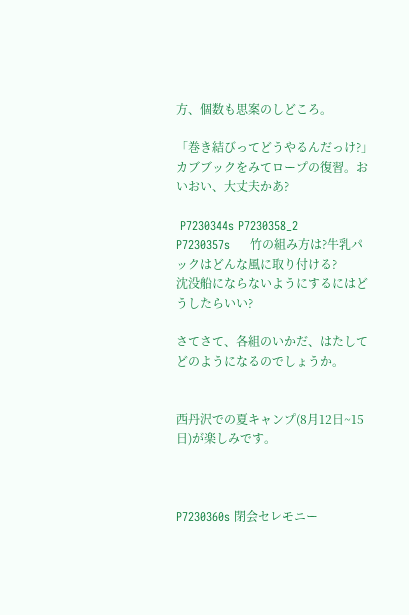方、個数も思案のしどころ。

「巻き結びってどうやるんだっけ?」カブブックをみてロープの復習。おいおい、大丈夫かあ?

 P7230344s P7230358_2
P7230357s     竹の組み方は?牛乳パックはどんな風に取り付ける?
沈没船にならないようにするにはどうしたらいい?

さてさて、各組のいかだ、はたしてどのようになるのでしょうか。


西丹沢での夏キャンプ(8月12日~15日)が楽しみです。



P7230360s 閉会セレモニー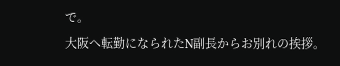で。
大阪へ転勤になられたN副長からお別れの挨拶。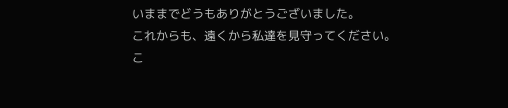いままでどうもありがとうございました。
これからも、遠くから私達を見守ってください。
こ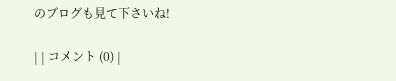のブログも見て下さいね!

| | コメント (0) |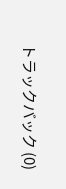トラックバック (0)